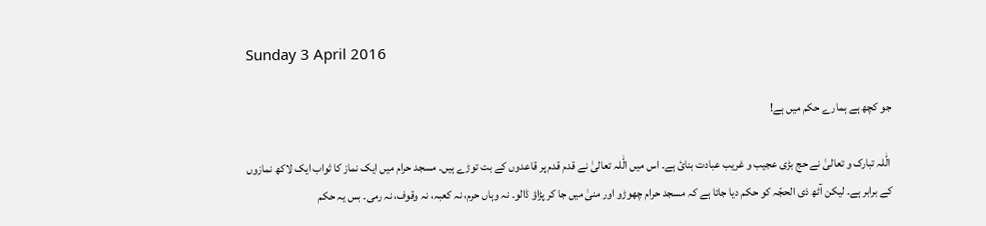Sunday 3 April 2016

جو کچھ ہے ہمارے حکم میں ہے!

 الّٰلہ تبارک و تعالیٰ نے حج بڑی عجیب و غریب عبادت بنائ ہے۔ اس میں الّٰلہ تعالیٰ نے قدم قدم پر قاعدوں کے بت توڑے ہیں۔ مسجد حرام میں ایک نماز کا ثواب ایک لاکھ نمازوں کے برابر ہے۔ لیکن آٹھ ذی الحجّہ کو حکم دیا جاتا ہے کہ مسجد حرام چھوڑو اور منیٰ میں جا کر پڑاؤ ڈالو۔ نہ وہاں حرم، نہ کعبہ، نہ وقوف، نہ رمی۔ بس یہ حکم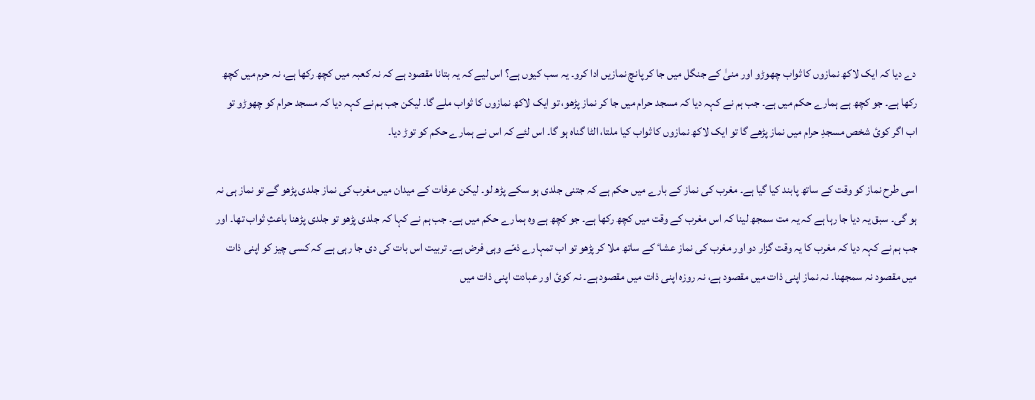دے دیا کہ ایک لاکھ نمازوں کا ثواب چھوڑو اور منیٰ کے جنگل میں جا کر پانچ نمازیں ادا کرو۔ یہ سب کیوں ہے؟ اس لیے کہ یہ بتانا مقصود ہے کہ نہ کعبہ میں کچھ رکھا ہے، نہ حرم میں کچھ رکھا ہے۔ جو کچھ ہے ہمارے حکم میں ہے۔ جب ہم نے کہہ دیا کہ مسجد حرام میں جا کر نماز پڑھو، تو ایک لاکھ نمازوں کا ثواب ملے گا۔ لیکن جب ہم نے کہہ دیا کہ مسجد حرام کو چھوڑو تو اب اگر کوئ شخص مسجدِ حرام میں نماز پڑھے گا تو ایک لاکھ نمازوں کا ثواب کیا ملتا، الٹا گناہ ہو گا۔ اس لئے کہ اس نے ہمارے حکم کو توڑ دیا۔

اسی طرح نماز کو وقت کے ساتھ پابند کیا گیا ہے۔ مغرب کی نماز کے بارے میں حکم ہے کہ جتنی جلدی ہو سکے پڑھ لو۔ لیکن عرفات کے میدان میں مغرب کی نماز جلدی پڑھو گے تو نماز ہی نہ ہو گی۔ سبق یہ دیا جا رہا ہے کہ یہ مت سمجھ لینا کہ اس مغرب کے وقت میں کچھ رکھا ہے۔ جو کچھ ہے وہ ہمارے حکم میں ہے۔ جب ہم نے کہا کہ جلدی پڑھو تو جلدی پڑھنا باعثِ ثواب تھا۔ اور جب ہم نے کہہ دیا کہ مغرب کا یہ وقت گزار دو اور مغرب کی نماز عشاٴ کے ساتھ ملا کر پڑھو تو اب تمہارے ذمّے وہی فرض ہے۔ تربیت اس بات کی دی جا رہی ہے کہ کسی چیز کو اپنی ذات میں مقصود نہ سمجھنا۔ نہ نماز اپنی ذات میں مقصود ہے، نہ روزہ اپنی ذات میں مقصود ہے۔ نہ کوئ اور عبادت اپنی ذات میں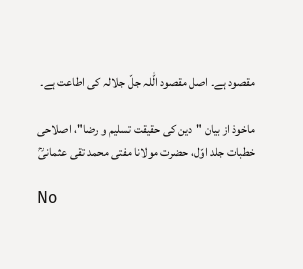مقصود ہے۔ اصل مقصود الّٰلہ جلّ جلالہ کی اطاعت ہے۔

ماخوذ از بیان "دین کی حقیقت تسلیم و رضا"، اصلاحی خطبات جلد اوّل، حضرت مولانا مفتی محمد تقی عثمانیؒ

No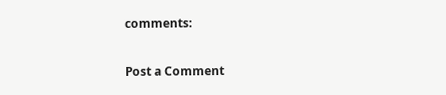comments:

Post a Comment